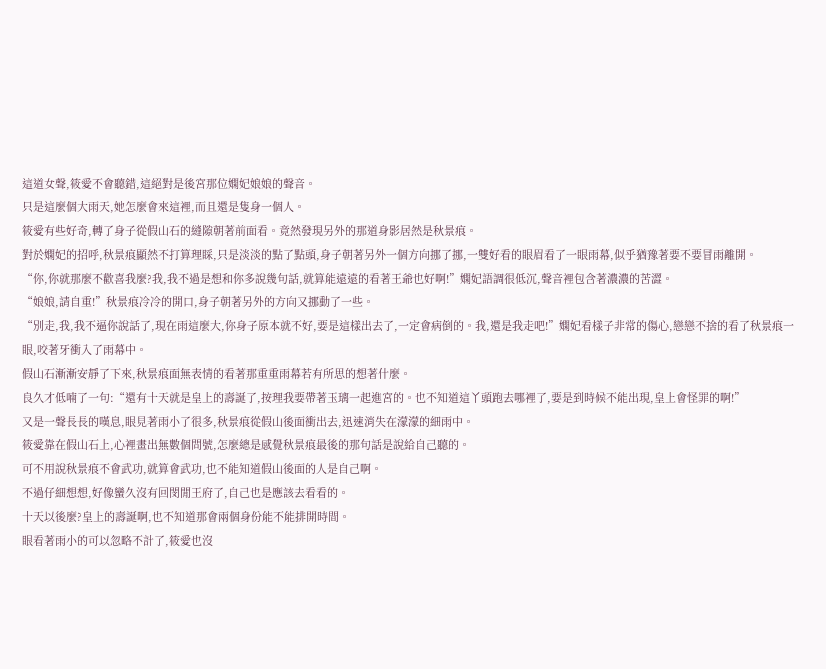這道女聲,筱愛不會聽錯,這絕對是後宮那位嫻妃娘娘的聲音。
只是這麼個大雨天,她怎麼會來這裡,而且還是隻身一個人。
筱愛有些好奇,轉了身子從假山石的縫隙朝著前面看。竟然發現另外的那道身影居然是秋景痕。
對於嫻妃的招呼,秋景痕顯然不打算理睬,只是淡淡的點了點頭,身子朝著另外一個方向挪了挪,一雙好看的眼眉看了一眼雨幕,似乎猶豫著要不要冒雨離開。
“你,你就那麼不歡喜我麼?我,我不過是想和你多說幾句話,就算能遠遠的看著王爺也好啊!”嫻妃語調很低沉,聲音裡包含著濃濃的苦澀。
“娘娘,請自重!”秋景痕冷冷的開口,身子朝著另外的方向又挪動了一些。
“別走,我,我不逼你說話了,現在雨這麼大,你身子原本就不好,要是這樣出去了,一定會病倒的。我,還是我走吧!”嫻妃看樣子非常的傷心,戀戀不捨的看了秋景痕一眼,咬著牙衝入了雨幕中。
假山石漸漸安靜了下來,秋景痕面無表情的看著那重重雨幕若有所思的想著什麼。
良久才低喃了一句:“還有十天就是皇上的壽誕了,按理我要帶著玉璃一起進宮的。也不知道這丫頭跑去哪裡了,要是到時候不能出現,皇上會怪罪的啊!”
又是一聲長長的嘆息,眼見著雨小了很多,秋景痕從假山後面衝出去,迅速消失在濛濛的細雨中。
筱愛靠在假山石上,心裡畫出無數個問號,怎麼總是感覺秋景痕最後的那句話是說給自己聽的。
可不用說秋景痕不會武功,就算會武功,也不能知道假山後面的人是自己啊。
不過仔細想想,好像蠻久沒有回閔閒王府了,自己也是應該去看看的。
十天以後麼?皇上的壽誕啊,也不知道那會兩個身份能不能排開時間。
眼看著雨小的可以忽略不計了,筱愛也沒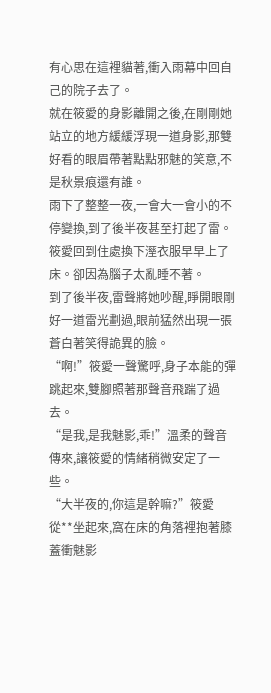有心思在這裡貓著,衝入雨幕中回自己的院子去了。
就在筱愛的身影離開之後,在剛剛她站立的地方緩緩浮現一道身影,那雙好看的眼眉帶著點點邪魅的笑意,不是秋景痕還有誰。
雨下了整整一夜,一會大一會小的不停變換,到了後半夜甚至打起了雷。
筱愛回到住處換下溼衣服早早上了床。卻因為腦子太亂睡不著。
到了後半夜,雷聲將她吵醒,睜開眼剛好一道雷光劃過,眼前猛然出現一張蒼白著笑得詭異的臉。
“啊!”筱愛一聲驚呼,身子本能的彈跳起來,雙腳照著那聲音飛踹了過去。
“是我,是我魅影,乖!”溫柔的聲音傳來,讓筱愛的情緒稍微安定了一些。
“大半夜的,你這是幹嘛?”筱愛從**坐起來,窩在床的角落裡抱著膝蓋衝魅影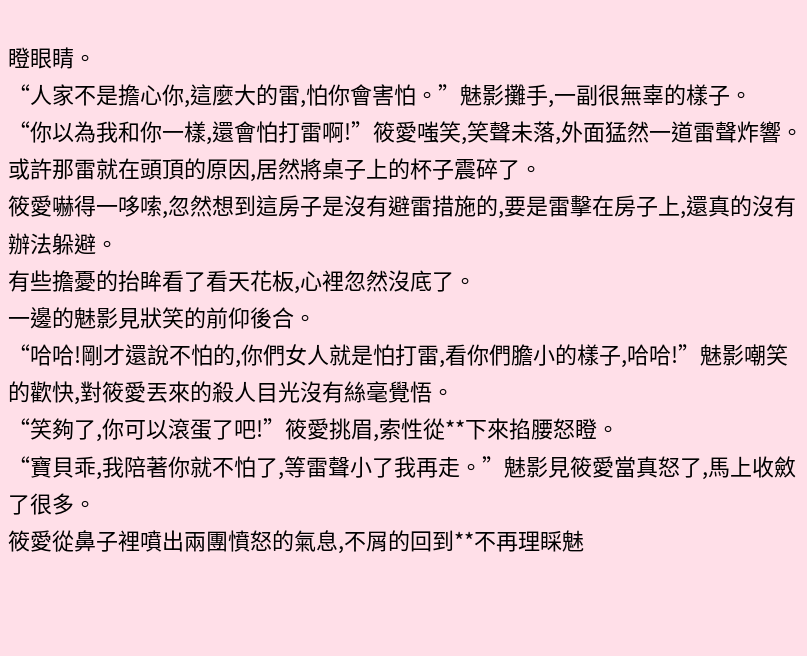瞪眼睛。
“人家不是擔心你,這麼大的雷,怕你會害怕。”魅影攤手,一副很無辜的樣子。
“你以為我和你一樣,還會怕打雷啊!”筱愛嗤笑,笑聲未落,外面猛然一道雷聲炸響。
或許那雷就在頭頂的原因,居然將桌子上的杯子震碎了。
筱愛嚇得一哆嗦,忽然想到這房子是沒有避雷措施的,要是雷擊在房子上,還真的沒有辦法躲避。
有些擔憂的抬眸看了看天花板,心裡忽然沒底了。
一邊的魅影見狀笑的前仰後合。
“哈哈!剛才還說不怕的,你們女人就是怕打雷,看你們膽小的樣子,哈哈!”魅影嘲笑的歡快,對筱愛丟來的殺人目光沒有絲毫覺悟。
“笑夠了,你可以滾蛋了吧!”筱愛挑眉,索性從**下來掐腰怒瞪。
“寶貝乖,我陪著你就不怕了,等雷聲小了我再走。”魅影見筱愛當真怒了,馬上收斂了很多。
筱愛從鼻子裡噴出兩團憤怒的氣息,不屑的回到**不再理睬魅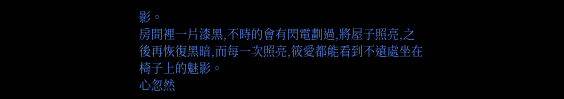影。
房間裡一片漆黑,不時的會有閃電劃過,將屋子照亮,之後再恢復黑暗,而每一次照亮,筱愛都能看到不遠處坐在椅子上的魅影。
心忽然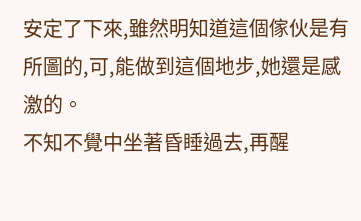安定了下來,雖然明知道這個傢伙是有所圖的,可,能做到這個地步,她還是感激的。
不知不覺中坐著昏睡過去,再醒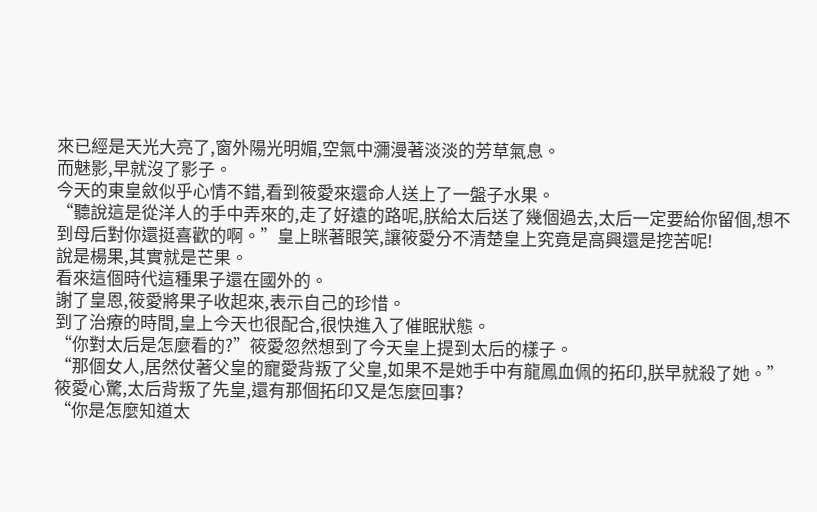來已經是天光大亮了,窗外陽光明媚,空氣中瀰漫著淡淡的芳草氣息。
而魅影,早就沒了影子。
今天的東皇斂似乎心情不錯,看到筱愛來還命人送上了一盤子水果。
“聽說這是從洋人的手中弄來的,走了好遠的路呢,朕給太后送了幾個過去,太后一定要給你留個,想不到母后對你還挺喜歡的啊。”皇上眯著眼笑,讓筱愛分不清楚皇上究竟是高興還是挖苦呢!
說是楊果,其實就是芒果。
看來這個時代這種果子還在國外的。
謝了皇恩,筱愛將果子收起來,表示自己的珍惜。
到了治療的時間,皇上今天也很配合,很快進入了催眠狀態。
“你對太后是怎麼看的?”筱愛忽然想到了今天皇上提到太后的樣子。
“那個女人,居然仗著父皇的寵愛背叛了父皇,如果不是她手中有龍鳳血佩的拓印,朕早就殺了她。”
筱愛心驚,太后背叛了先皇,還有那個拓印又是怎麼回事?
“你是怎麼知道太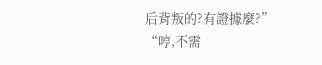后背叛的?有證據麼?”
“哼,不需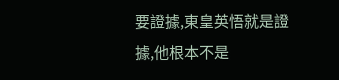要證據,東皇英悟就是證據,他根本不是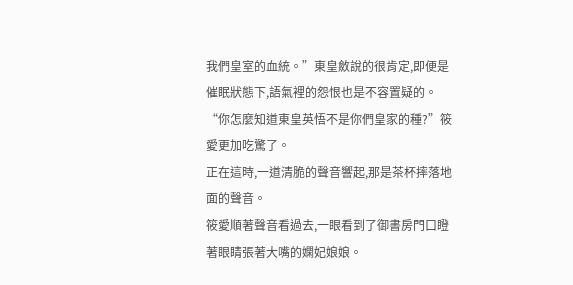我們皇室的血統。”東皇斂說的很肯定,即便是催眠狀態下,語氣裡的怨恨也是不容置疑的。
“你怎麼知道東皇英悟不是你們皇家的種?”筱愛更加吃驚了。
正在這時,一道清脆的聲音響起,那是茶杯摔落地面的聲音。
筱愛順著聲音看過去,一眼看到了御書房門口瞪著眼睛張著大嘴的嫻妃娘娘。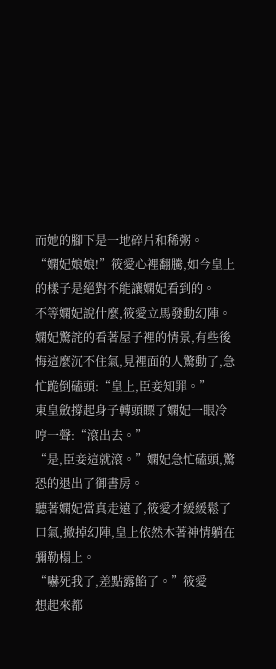而她的腳下是一地碎片和稀粥。
“嫻妃娘娘!”筱愛心裡翻騰,如今皇上的樣子是絕對不能讓嫻妃看到的。
不等嫻妃說什麼,筱愛立馬發動幻陣。
嫻妃驚詫的看著屋子裡的情景,有些後悔這麼沉不住氣,見裡面的人驚動了,急忙跪倒磕頭:“皇上,臣妾知罪。”
東皇斂撐起身子轉頭瞟了嫻妃一眼冷哼一聲:“滾出去。”
“是,臣妾這就滾。”嫻妃急忙磕頭,驚恐的退出了御書房。
聽著嫻妃當真走遠了,筱愛才緩緩鬆了口氣,撤掉幻陣,皇上依然木著神情躺在彌勒榻上。
“嚇死我了,差點露餡了。”筱愛
想起來都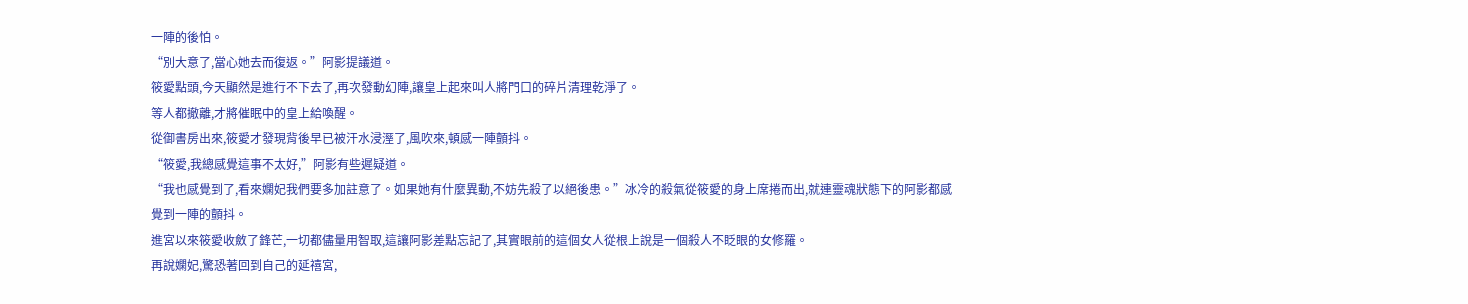一陣的後怕。
“別大意了,當心她去而復返。”阿影提議道。
筱愛點頭,今天顯然是進行不下去了,再次發動幻陣,讓皇上起來叫人將門口的碎片清理乾淨了。
等人都撤離,才將催眠中的皇上給喚醒。
從御書房出來,筱愛才發現背後早已被汗水浸溼了,風吹來,頓感一陣顫抖。
“筱愛,我總感覺這事不太好,”阿影有些遲疑道。
“我也感覺到了,看來嫻妃我們要多加註意了。如果她有什麼異動,不妨先殺了以絕後患。”冰冷的殺氣從筱愛的身上席捲而出,就連靈魂狀態下的阿影都感覺到一陣的顫抖。
進宮以來筱愛收斂了鋒芒,一切都儘量用智取,這讓阿影差點忘記了,其實眼前的這個女人從根上說是一個殺人不眨眼的女修羅。
再說嫻妃,驚恐著回到自己的延禧宮,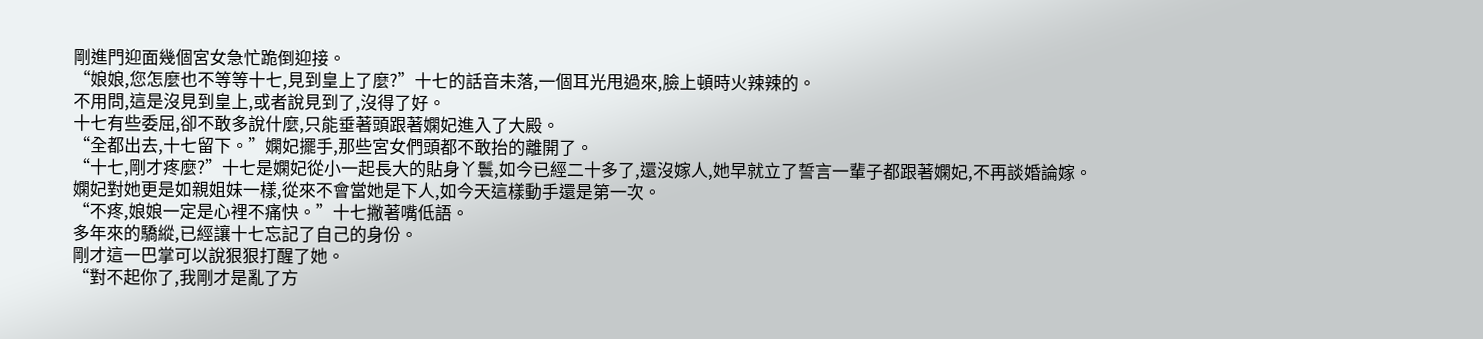剛進門迎面幾個宮女急忙跪倒迎接。
“娘娘,您怎麼也不等等十七,見到皇上了麼?”十七的話音未落,一個耳光甩過來,臉上頓時火辣辣的。
不用問,這是沒見到皇上,或者說見到了,沒得了好。
十七有些委屈,卻不敢多說什麼,只能垂著頭跟著嫻妃進入了大殿。
“全都出去,十七留下。”嫻妃擺手,那些宮女們頭都不敢抬的離開了。
“十七,剛才疼麼?”十七是嫻妃從小一起長大的貼身丫鬟,如今已經二十多了,還沒嫁人,她早就立了誓言一輩子都跟著嫻妃,不再談婚論嫁。
嫻妃對她更是如親姐妹一樣,從來不會當她是下人,如今天這樣動手還是第一次。
“不疼,娘娘一定是心裡不痛快。”十七撇著嘴低語。
多年來的驕縱,已經讓十七忘記了自己的身份。
剛才這一巴掌可以說狠狠打醒了她。
“對不起你了,我剛才是亂了方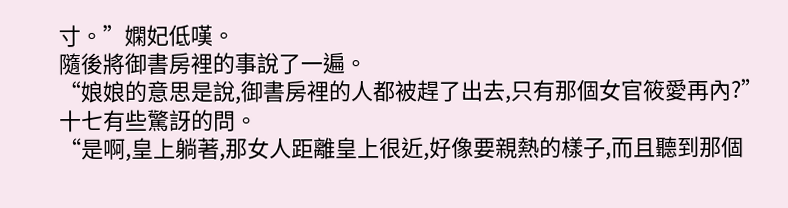寸。”嫻妃低嘆。
隨後將御書房裡的事說了一遍。
“娘娘的意思是說,御書房裡的人都被趕了出去,只有那個女官筱愛再內?”十七有些驚訝的問。
“是啊,皇上躺著,那女人距離皇上很近,好像要親熱的樣子,而且聽到那個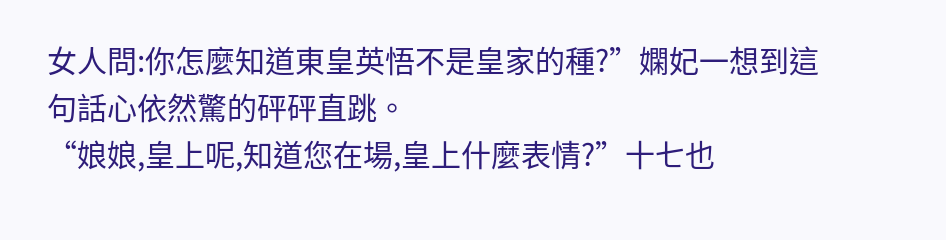女人問:你怎麼知道東皇英悟不是皇家的種?”嫻妃一想到這句話心依然驚的砰砰直跳。
“娘娘,皇上呢,知道您在場,皇上什麼表情?”十七也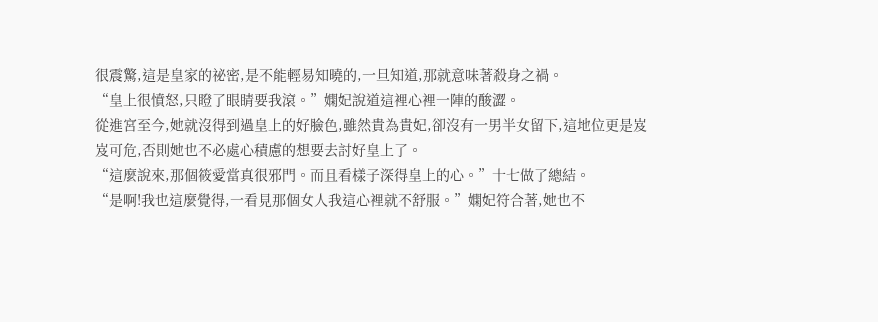很震驚,這是皇家的祕密,是不能輕易知曉的,一旦知道,那就意味著殺身之禍。
“皇上很憤怒,只瞪了眼睛要我滾。”嫻妃說道這裡心裡一陣的酸澀。
從進宮至今,她就沒得到過皇上的好臉色,雖然貴為貴妃,卻沒有一男半女留下,這地位更是岌岌可危,否則她也不必處心積慮的想要去討好皇上了。
“這麼說來,那個筱愛當真很邪門。而且看樣子深得皇上的心。”十七做了總結。
“是啊!我也這麼覺得,一看見那個女人我這心裡就不舒服。”嫻妃符合著,她也不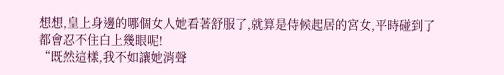想想,皇上身邊的哪個女人她看著舒服了,就算是侍候起居的宮女,平時碰到了都會忍不住白上幾眼呢!
“既然這樣,我不如讓她消聲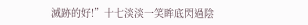滅跡的好!”十七淡淡一笑眸底閃過陰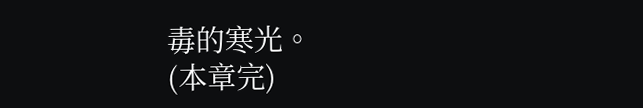毒的寒光。
(本章完)